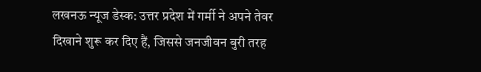लखनऊ न्यूज डेस्क: उत्तर प्रदेश में गर्मी ने अपने तेवर दिखाने शुरू कर दिए हैं, जिससे जनजीवन बुरी तरह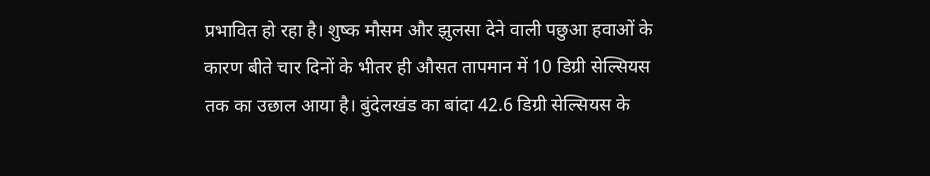प्रभावित हो रहा है। शुष्क मौसम और झुलसा देने वाली पछुआ हवाओं के कारण बीते चार दिनों के भीतर ही औसत तापमान में 10 डिग्री सेल्सियस तक का उछाल आया है। बुंदेलखंड का बांदा 42.6 डिग्री सेल्सियस के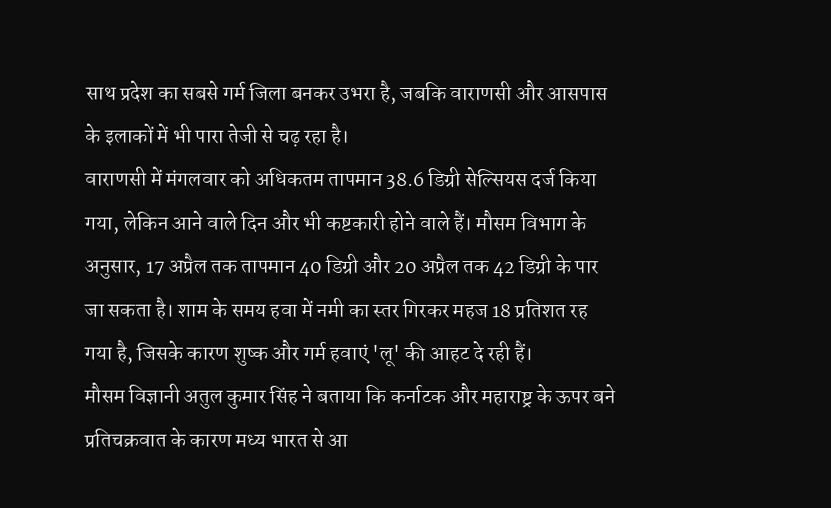साथ प्रदेश का सबसे गर्म जिला बनकर उभरा है, जबकि वाराणसी और आसपास के इलाकों में भी पारा तेजी से चढ़ रहा है।
वाराणसी में मंगलवार को अधिकतम तापमान 38.6 डिग्री सेल्सियस दर्ज किया गया, लेकिन आने वाले दिन और भी कष्टकारी होने वाले हैं। मौसम विभाग के अनुसार, 17 अप्रैल तक तापमान 40 डिग्री और 20 अप्रैल तक 42 डिग्री के पार जा सकता है। शाम के समय हवा में नमी का स्तर गिरकर महज 18 प्रतिशत रह गया है, जिसके कारण शुष्क और गर्म हवाएं 'लू' की आहट दे रही हैं।
मौसम विज्ञानी अतुल कुमार सिंह ने बताया कि कर्नाटक और महाराष्ट्र के ऊपर बने प्रतिचक्रवात के कारण मध्य भारत से आ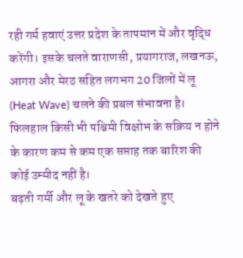रही गर्म हवाएं उत्तर प्रदेश के तापमान में और वृद्धि करेंगी। इसके चलते वाराणसी, प्रयागराज, लखनऊ, आगरा और मेरठ सहित लगभग 20 जिलों में लू (Heat Wave) चलने की प्रबल संभावना है। फिलहाल किसी भी पश्चिमी विक्षोभ के सक्रिय न होने के कारण कम से कम एक सप्ताह तक बारिश की कोई उम्मीद नहीं है।
बढ़ती गर्मी और लू के खतरे को देखते हुए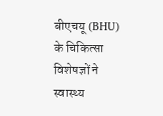बीएचयू (BHU) के चिकित्सा विशेषज्ञों ने स्वास्थ्य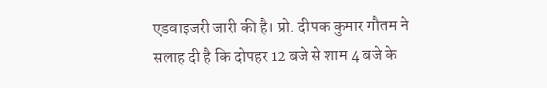एडवाइजरी जारी की है। प्रो. दीपक कुमार गौतम ने सलाह दी है कि दोपहर 12 बजे से शाम 4 बजे के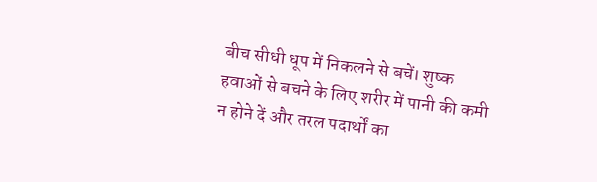बीच सीधी धूप में निकलने से बचें। शुष्क हवाओं से बचने के लिए शरीर में पानी की कमी न होने दें और तरल पदार्थों का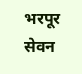भरपूर सेवन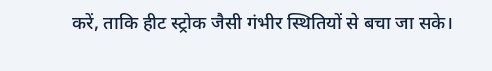करें, ताकि हीट स्ट्रोक जैसी गंभीर स्थितियों से बचा जा सके।